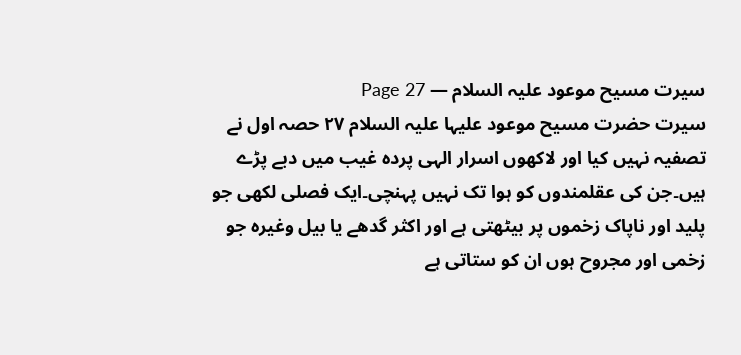سیرت مسیح موعود علیہ السلام — Page 27
سیرت حضرت مسیح موعود علیہا علیہ السلام ۲۷ حصہ اول نے تصفیہ نہیں کیا اور لاکھوں اسرار الہی پردہ غیب میں دبے پڑے ہیں۔جن کی عقلمندوں کو ہوا تک نہیں پہنچی۔ایک فصلی لکھی جو پلید اور ناپاک زخموں پر بیٹھتی ہے اور اکثر گدھے یا بیل وغیرہ جو زخمی اور مجروح ہوں ان کو ستاتی ہے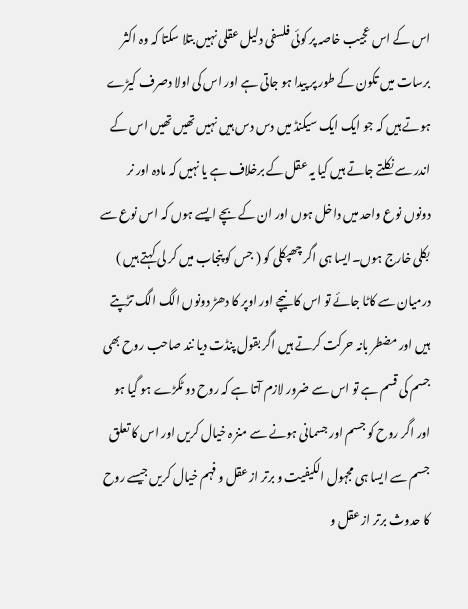اس کے اس عجیب خاصہ پر کوئی فلسفی دلیل عقلی نہیں بتلا سکتا کہ وہ اکثر برسات میں تکون کے طور پر پیدا ہو جاتی ہے اور اس کی اولا دصرف کیڑے ہوتے ہیں کہ جو ایک ایک سیکنڈ میں دس دس ہیں نہیں تھیں تھیں اس کے اندر سے نکلتے جاتے ہیں کیا یہ عقل کے برخلاف ہے یا نہیں کہ مادہ اور نر دونوں نوع واحد میں داخل ہوں اور ان کے بچے ایسے ہوں کہ اس نوع سے بکلی خارج ہوں۔ایسا ہی اگر چھپکلی کو ( جس کو پنجاب میں کر لی کہتے ہیں ) درمیان سے کاٹا جائے تو اس کا نیچے اور اوپر کا دھڑ دونوں الگ الگ تڑپتے ہیں اور مضطر بانہ حرکت کرتے ہیں اگر بقول پنڈت دیا نند صاحب روح بھی جسم کی قسم ہے تو اس سے ضرور لازم آتا ہے کہ روح دو ٹکڑے ہو گیا ہو اور اگر روح کو جسم اور جسمانی ہونے سے منز ہ خیال کریں اور اس کا تعلق جسم سے ایسا ہی مجہول الکیفیت و برتر از عقل و فہم خیال کریں جیسے روح کا حدوث برتر از عقل و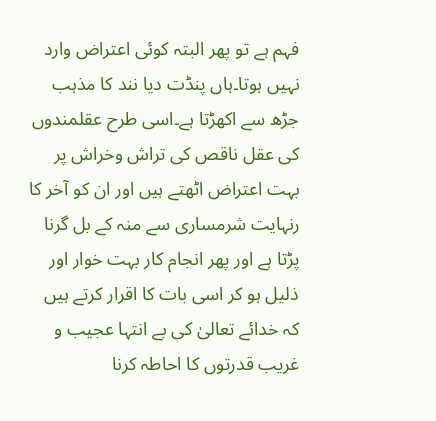فہم ہے تو پھر البتہ کوئی اعتراض وارد نہیں ہوتا۔ہاں پنڈت دیا نند کا مذہب جڑھ سے اکھڑتا ہے۔اسی طرح عقلمندوں کی عقل ناقص کی تراش وخراش پر بہت اعتراض اٹھتے ہیں اور ان کو آخر کا رنہایت شرمساری سے منہ کے بل گرنا پڑتا ہے اور پھر انجام کار بہت خوار اور ذلیل ہو کر اسی بات کا اقرار کرتے ہیں کہ خدائے تعالیٰ کی بے انتہا عجیب و غریب قدرتوں کا احاطہ کرنا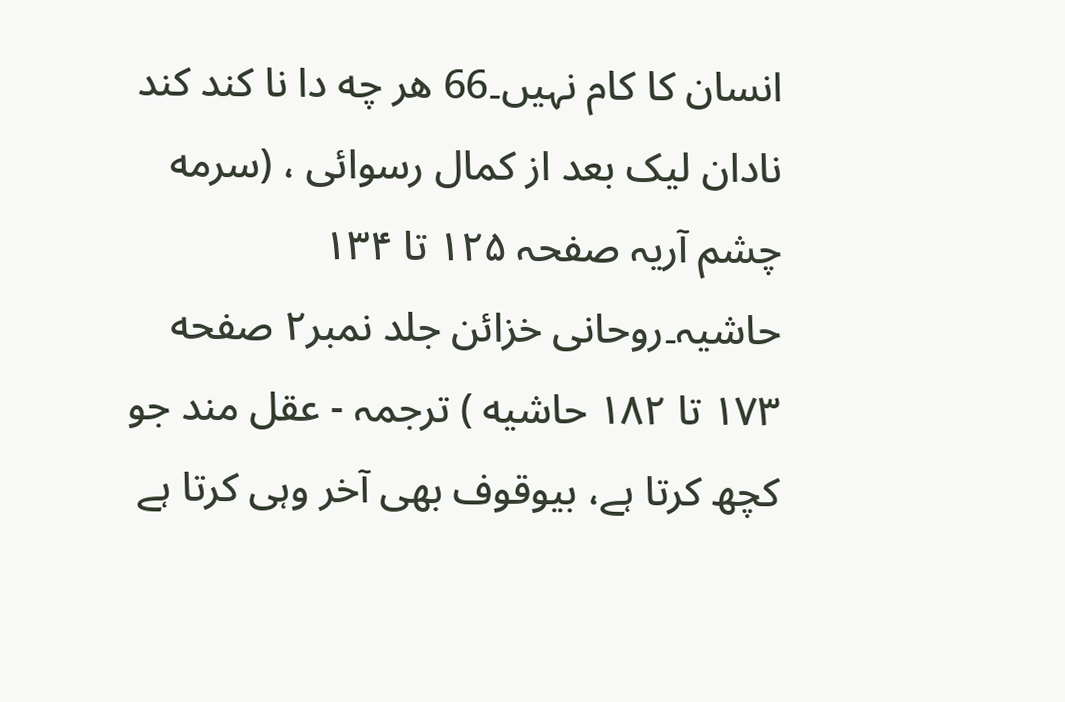انسان کا کام نہیں۔66 هر چه دا نا کند کند نادان لیک بعد از کمال رسوائی ، (سرمه چشم آریہ صفحہ ۱۲۵ تا ۱۳۴ حاشیہ۔روحانی خزائن جلد نمبر۲ صفحه ۱۷۳ تا ۱۸۲ حاشیه ) ترجمہ - عقل مند جو کچھ کرتا ہے، بیوقوف بھی آخر وہی کرتا ہے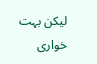لیکن بہت خواری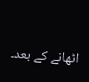اٹھانے کے بعد۔